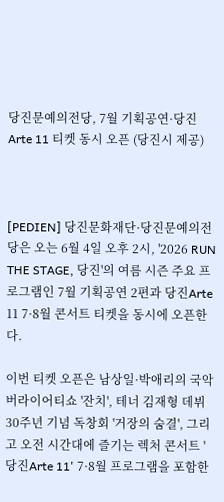당진문예의전당, 7월 기획공연·당진Arte 11 티켓 동시 오픈 (당진시 제공)



[PEDIEN] 당진문화재단·당진문예의전당은 오는 6월 4일 오후 2시, '2026 RUN THE STAGE, 당진'의 여름 시즌 주요 프로그램인 7월 기획공연 2편과 당진Arte 11 7·8월 콘서트 티켓을 동시에 오픈한다.

이번 티켓 오픈은 남상일·박애리의 국악 버라이어티쇼 '잔치', 테너 김재형 데뷔 30주년 기념 독창회 '거장의 숨결', 그리고 오전 시간대에 즐기는 렉처 콘서트 '당진Arte 11' 7·8월 프로그램을 포함한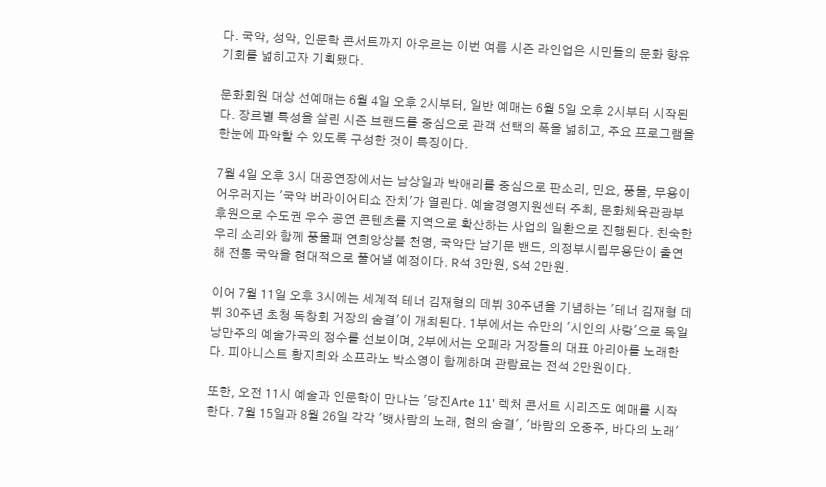다. 국악, 성악, 인문학 콘서트까지 아우르는 이번 여름 시즌 라인업은 시민들의 문화 향유 기회를 넓히고자 기획됐다.

문화회원 대상 선예매는 6월 4일 오후 2시부터, 일반 예매는 6월 5일 오후 2시부터 시작된다. 장르별 특성을 살린 시즌 브랜드를 중심으로 관객 선택의 폭을 넓히고, 주요 프로그램을 한눈에 파악할 수 있도록 구성한 것이 특징이다.

7월 4일 오후 3시 대공연장에서는 남상일과 박애리를 중심으로 판소리, 민요, 풍물, 무용이 어우러지는 '국악 버라이어티쇼 잔치'가 열린다. 예술경영지원센터 주최, 문화체육관광부 후원으로 수도권 우수 공연 콘텐츠를 지역으로 확산하는 사업의 일환으로 진행된다. 친숙한 우리 소리와 함께 풍물패 연희앙상블 천명, 국악단 남기문 밴드, 의정부시립무용단이 출연해 전통 국악을 현대적으로 풀어낼 예정이다. R석 3만원, S석 2만원.

이어 7월 11일 오후 3시에는 세계적 테너 김재형의 데뷔 30주년을 기념하는 '테너 김재형 데뷔 30주년 초청 독창회 거장의 숨결'이 개최된다. 1부에서는 슈만의 '시인의 사랑'으로 독일 낭만주의 예술가곡의 정수를 선보이며, 2부에서는 오페라 거장들의 대표 아리아를 노래한다. 피아니스트 황지희와 소프라노 박소영이 함께하며 관람료는 전석 2만원이다.

또한, 오전 11시 예술과 인문학이 만나는 '당진Arte 11' 렉처 콘서트 시리즈도 예매를 시작한다. 7월 15일과 8월 26일 각각 '뱃사람의 노래, 현의 숨결', '바람의 오중주, 바다의 노래'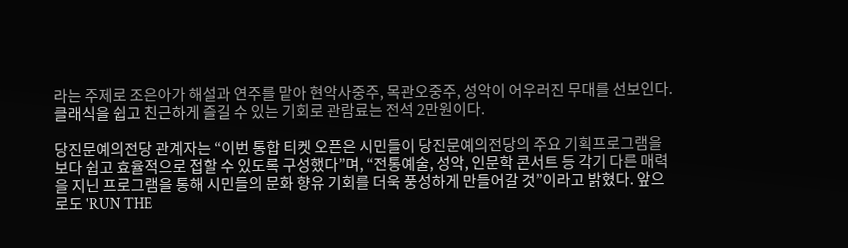라는 주제로 조은아가 해설과 연주를 맡아 현악사중주, 목관오중주, 성악이 어우러진 무대를 선보인다. 클래식을 쉽고 친근하게 즐길 수 있는 기회로 관람료는 전석 2만원이다.

당진문예의전당 관계자는 “이번 통합 티켓 오픈은 시민들이 당진문예의전당의 주요 기획프로그램을 보다 쉽고 효율적으로 접할 수 있도록 구성했다”며, “전통예술, 성악, 인문학 콘서트 등 각기 다른 매력을 지닌 프로그램을 통해 시민들의 문화 향유 기회를 더욱 풍성하게 만들어갈 것”이라고 밝혔다. 앞으로도 'RUN THE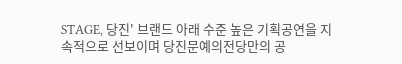STAGE, 당진' 브랜드 아래 수준 높은 기획공연을 지속적으로 선보이며 당진문예의전당만의 공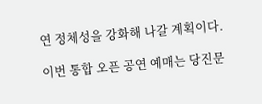연 정체성을 강화해 나갈 계획이다.

이번 통합 오픈 공연 예매는 당진문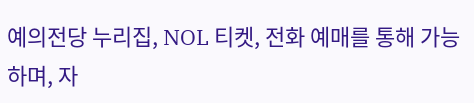예의전당 누리집, NOL 티켓, 전화 예매를 통해 가능하며, 자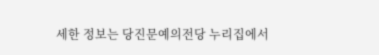세한 정보는 당진문예의전당 누리집에서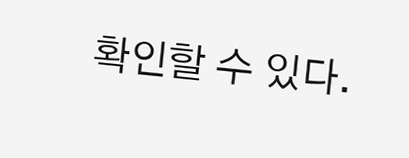확인할 수 있다.